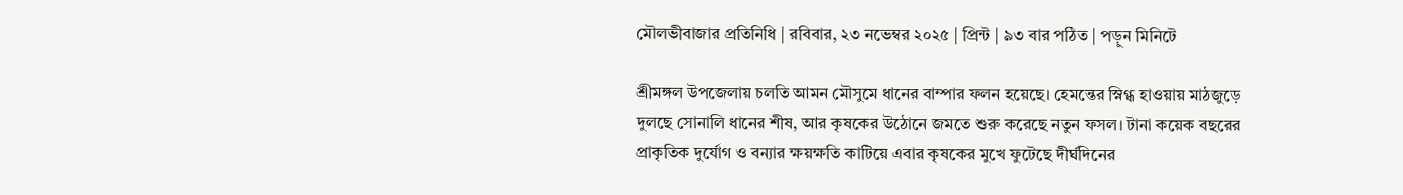মৌলভীবাজার প্রতিনিধি | রবিবার, ২৩ নভেম্বর ২০২৫ | প্রিন্ট | ৯৩ বার পঠিত | পড়ুন মিনিটে

শ্রীমঙ্গল উপজেলায় চলতি আমন মৌসুমে ধানের বাম্পার ফলন হয়েছে। হেমন্তের স্নিগ্ধ হাওয়ায় মাঠজুড়ে দুলছে সোনালি ধানের শীষ, আর কৃষকের উঠোনে জমতে শুরু করেছে নতুন ফসল। টানা কয়েক বছরের প্রাকৃতিক দুর্যোগ ও বন্যার ক্ষয়ক্ষতি কাটিয়ে এবার কৃষকের মুখে ফুটেছে দীর্ঘদিনের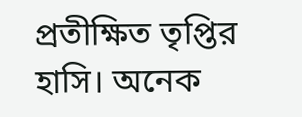প্রতীক্ষিত তৃপ্তির হাসি। অনেক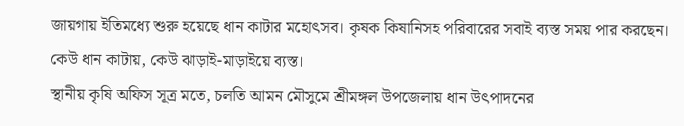জায়গায় ইতিমধ্যে শুরু হয়েছে ধান কাটার মহোৎসব। কৃষক কিষানিসহ পরিবারের সবাই ব্যস্ত সময় পার করছেন। কেউ ধান কাটায়, কেউ ঝাড়াই-মাড়াইয়ে ব্যস্ত।
স্থানীয় কৃষি অফিস সূত্র মতে, চলতি আমন মৌসুমে শ্রীমঙ্গল উপজেলায় ধান উৎপাদনের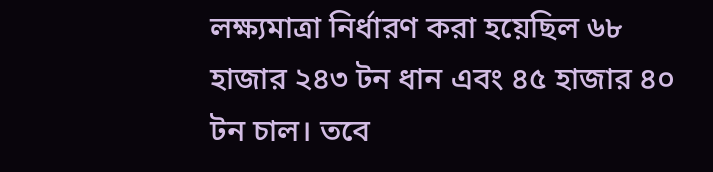লক্ষ্যমাত্রা নির্ধারণ করা হয়েছিল ৬৮ হাজার ২৪৩ টন ধান এবং ৪৫ হাজার ৪০ টন চাল। তবে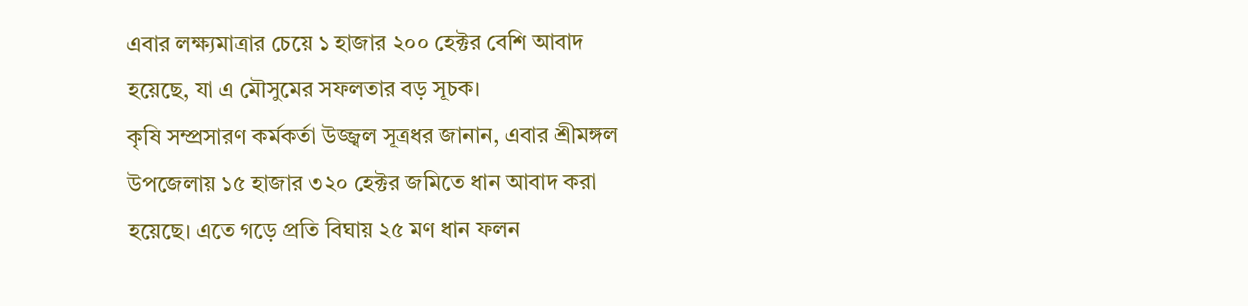এবার লক্ষ্যমাত্রার চেয়ে ১ হাজার ২০০ হেক্টর বেশি আবাদ হয়েছে, যা এ মৌসুমের সফলতার বড় সূচক।
কৃষি সম্প্রসারণ কর্মকর্তা উজ্জ্বল সূত্রধর জানান, এবার শ্রীমঙ্গল উপজেলায় ১৫ হাজার ৩২০ হেক্টর জমিতে ধান আবাদ করা হয়েছে। এতে গড়ে প্রতি বিঘায় ২৫ মণ ধান ফলন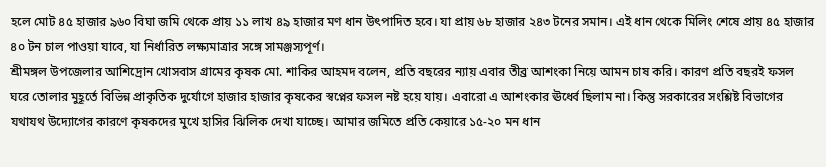হলে মোট ৪৫ হাজার ৯৬০ বিঘা জমি থেকে প্রায় ১১ লাখ ৪৯ হাজার মণ ধান উৎপাদিত হবে। যা প্রায় ৬৮ হাজার ২৪৩ টনের সমান। এই ধান থেকে মিলিং শেষে প্রায় ৪৫ হাজার ৪০ টন চাল পাওয়া যাবে, যা নির্ধারিত লক্ষ্যমাত্রার সঙ্গে সামঞ্জস্যপূর্ণ।
শ্রীমঙ্গল উপজেলার আশিদ্রোন খোসবাস গ্রামের কৃষক মো. শাকির আহমদ বলেন, প্রতি বছরের ন্যায় এবার তীব্র আশংকা নিয়ে আমন চাষ করি। কারণ প্রতি বছরই ফসল ঘরে তোলার মুহূর্তে বিভিন্ন প্রাকৃতিক দুর্যোগে হাজার হাজার কৃষকের স্বপ্নের ফসল নষ্ট হয়ে যায়। এবারো এ আশংকার ঊর্ধ্বে ছিলাম না। কিন্তু সরকারের সংশ্লিষ্ট বিভাগের যথাযথ উদ্যোগের কারণে কৃষকদের মুখে হাসির ঝিলিক দেখা যাচ্ছে। আমার জমিতে প্রতি কেয়ারে ১৫-২০ মন ধান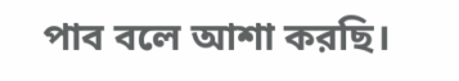পাব বলে আশা করছি।